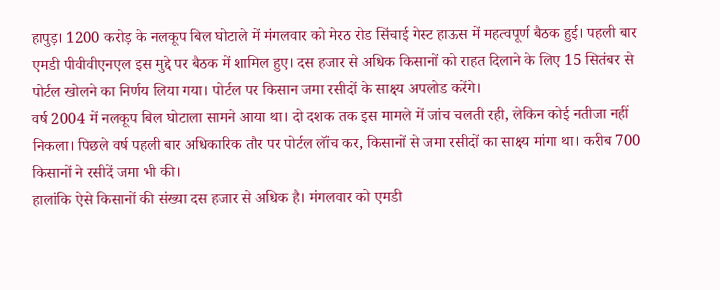हापुड़। 1200 करोड़ के नलकूप बिल घोटाले में मंगलवार को मेरठ रोड सिंचाई गेस्ट हाऊस में महत्वपूर्ण बैठक हुई। पहली बार एमडी पीवीवीएनएल इस मुद्दे पर बैठक में शामिल हुए। दस हजार से अधिक किसानों को राहत दिलाने के लिए 15 सितंबर से पोर्टल खोलने का निर्णय लिया गया। पोर्टल पर किसान जमा रसीदों के साक्ष्य अपलोड करेंगे।
वर्ष 2004 में नलकूप बिल घोटाला सामने आया था। दो दशक तक इस मामले में जांच चलती रही, लेकिन कोई नतीजा नहीं निकला। पिछले वर्ष पहली बार अधिकारिक तौर पर पोर्टल लॉंच कर, किसानों से जमा रसीदों का साक्ष्य मांगा था। करीब 700 किसानों ने रसीदें जमा भी की।
हालांकि ऐसे किसानों की संख्या दस हजार से अधिक है। मंगलवार को एमडी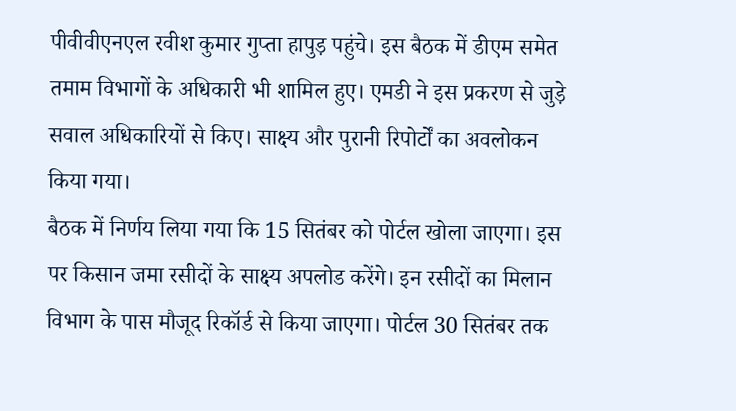पीवीवीएनएल रवीश कुमार गुप्ता हापुड़ पहुंचे। इस बैठक में डीएम समेत तमाम विभागों के अधिकारी भी शामिल हुए। एमडी ने इस प्रकरण से जुड़े सवाल अधिकारियों से किए। साक्ष्य और पुरानी रिपोर्टों का अवलोकन किया गया।
बैठक में निर्णय लिया गया कि 15 सितंबर को पोर्टल खोला जाएगा। इस पर किसान जमा रसीदों के साक्ष्य अपलोड करेंगे। इन रसीदों का मिलान विभाग के पास मौजूद रिकॉर्ड से किया जाएगा। पोर्टल 30 सितंबर तक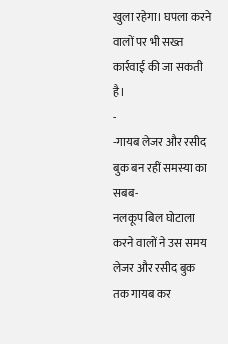खुला रहेगा। घपला करने वालों पर भी सख्त कार्रवाई की जा सकती है।
-
-गायब लेजर और रसीद बुक बन रहीं समस्या का सबब-
नलकूप बिल घोटाला करने वालों ने उस समय लेजर और रसीद बुक तक गायब कर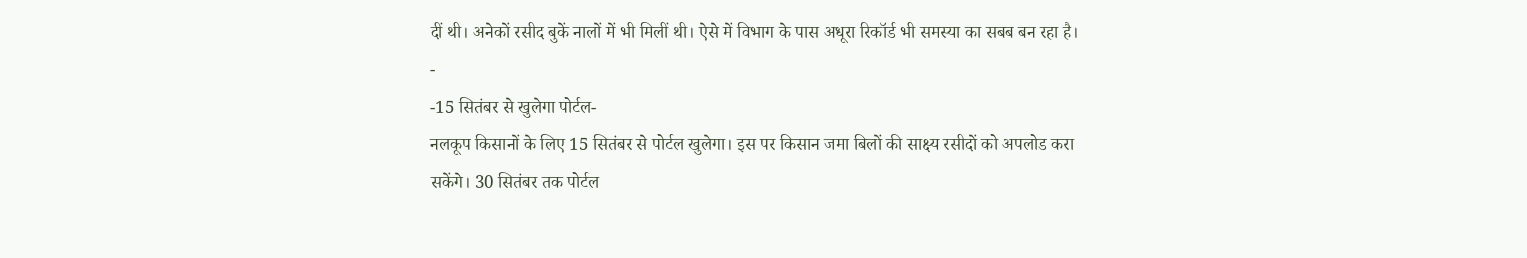दीं थी। अनेकों रसीद बुकें नालों में भी मिलीं थी। ऐसे में विभाग के पास अधूरा रिकॉर्ड भी समस्या का सबब बन रहा है।
-
-15 सितंबर से खुलेगा पोर्टल-
नलकूप किसानों के लिए 15 सितंबर से पोर्टल खुलेगा। इस पर किसान जमा बिलों की साक्ष्य रसीदों को अपलोड करा सकेंगे। 30 सितंबर तक पोर्टल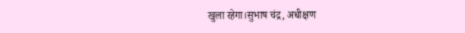खुला रहेगा।सुभाष चंद्र, अधीक्षण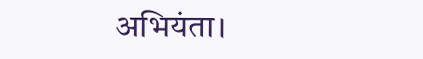अभियंता।